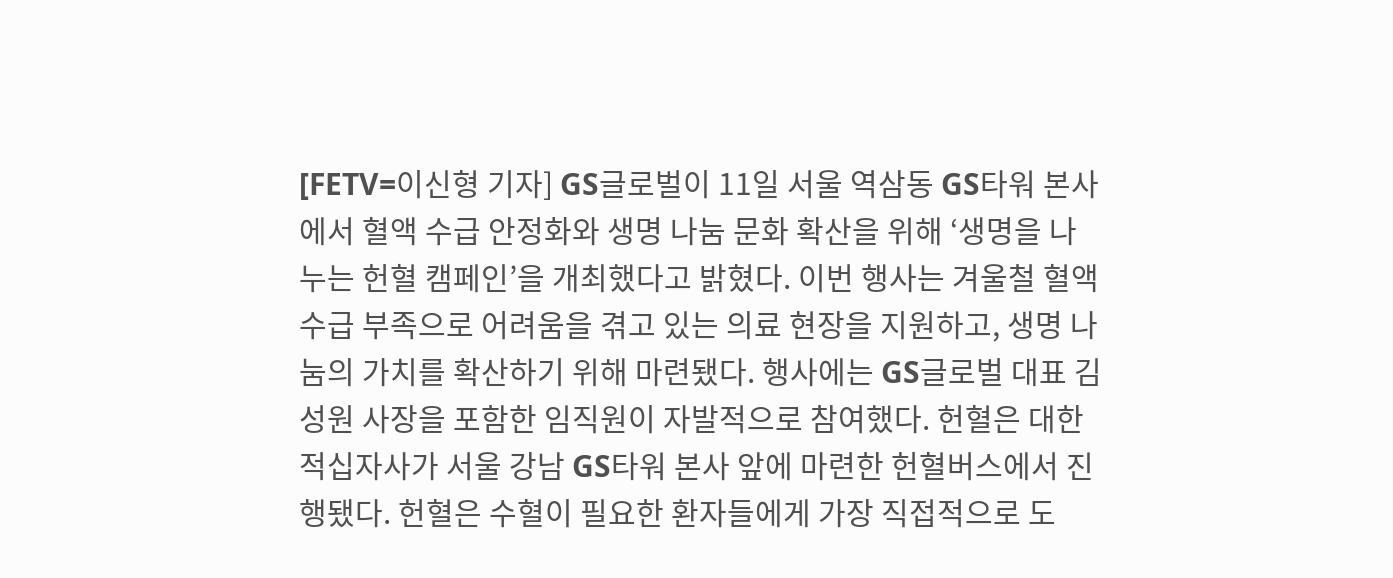[FETV=이신형 기자] GS글로벌이 11일 서울 역삼동 GS타워 본사에서 혈액 수급 안정화와 생명 나눔 문화 확산을 위해 ‘생명을 나누는 헌혈 캠페인’을 개최했다고 밝혔다. 이번 행사는 겨울철 혈액 수급 부족으로 어려움을 겪고 있는 의료 현장을 지원하고, 생명 나눔의 가치를 확산하기 위해 마련됐다. 행사에는 GS글로벌 대표 김성원 사장을 포함한 임직원이 자발적으로 참여했다. 헌혈은 대한적십자사가 서울 강남 GS타워 본사 앞에 마련한 헌혈버스에서 진행됐다. 헌혈은 수혈이 필요한 환자들에게 가장 직접적으로 도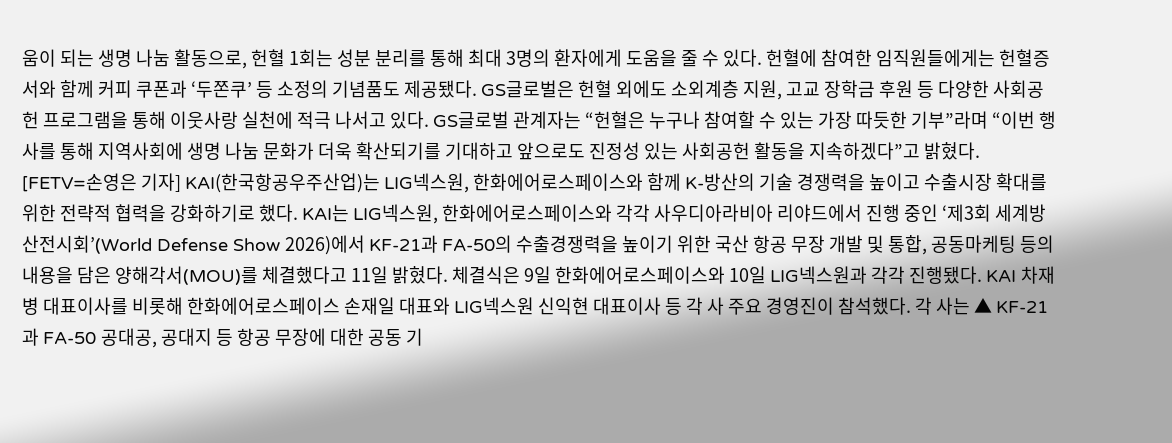움이 되는 생명 나눔 활동으로, 헌혈 1회는 성분 분리를 통해 최대 3명의 환자에게 도움을 줄 수 있다. 헌혈에 참여한 임직원들에게는 헌혈증서와 함께 커피 쿠폰과 ‘두쫀쿠’ 등 소정의 기념품도 제공됐다. GS글로벌은 헌혈 외에도 소외계층 지원, 고교 장학금 후원 등 다양한 사회공헌 프로그램을 통해 이웃사랑 실천에 적극 나서고 있다. GS글로벌 관계자는 “헌혈은 누구나 참여할 수 있는 가장 따듯한 기부”라며 “이번 행사를 통해 지역사회에 생명 나눔 문화가 더욱 확산되기를 기대하고 앞으로도 진정성 있는 사회공헌 활동을 지속하겠다”고 밝혔다.
[FETV=손영은 기자] KAI(한국항공우주산업)는 LIG넥스원, 한화에어로스페이스와 함께 K-방산의 기술 경쟁력을 높이고 수출시장 확대를 위한 전략적 협력을 강화하기로 했다. KAI는 LIG넥스원, 한화에어로스페이스와 각각 사우디아라비아 리야드에서 진행 중인 ‘제3회 세계방산전시회’(World Defense Show 2026)에서 KF-21과 FA-50의 수출경쟁력을 높이기 위한 국산 항공 무장 개발 및 통합, 공동마케팅 등의 내용을 담은 양해각서(MOU)를 체결했다고 11일 밝혔다. 체결식은 9일 한화에어로스페이스와 10일 LIG넥스원과 각각 진행됐다. KAI 차재병 대표이사를 비롯해 한화에어로스페이스 손재일 대표와 LIG넥스원 신익현 대표이사 등 각 사 주요 경영진이 참석했다. 각 사는 ▲ KF-21과 FA-50 공대공, 공대지 등 항공 무장에 대한 공동 기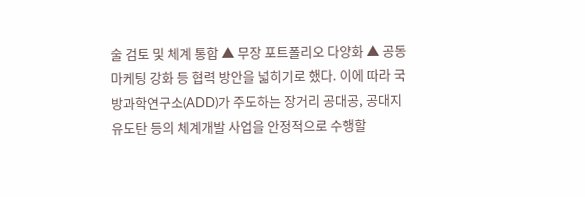술 검토 및 체계 통합 ▲ 무장 포트폴리오 다양화 ▲ 공동마케팅 강화 등 협력 방안을 넓히기로 했다. 이에 따라 국방과학연구소(ADD)가 주도하는 장거리 공대공, 공대지 유도탄 등의 체계개발 사업을 안정적으로 수행할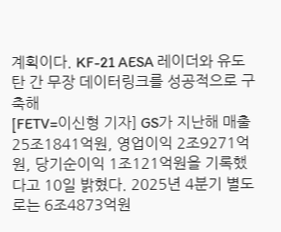계획이다. KF-21 AESA 레이더와 유도탄 간 무장 데이터링크를 성공적으로 구축해
[FETV=이신형 기자] GS가 지난해 매출 25조1841억원, 영업이익 2조9271억원, 당기순이익 1조121억원을 기록했다고 10일 밝혔다. 2025년 4분기 별도로는 6조4873억원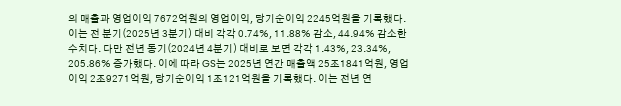의 매출과 영업이익 7672억원의 영업이익, 당기순이익 2245억원을 기록했다. 이는 전 분기(2025년 3분기) 대비 각각 0.74%, 11.88% 감소, 44.94% 감소한 수치다. 다만 전년 동기(2024년 4분기) 대비로 보면 각각 1.43%, 23.34%, 205.86% 증가했다. 이에 따라 GS는 2025년 연간 매출액 25조1841억원, 영업이익 2조9271억원, 당기순이익 1조121억원을 기록했다. 이는 전년 연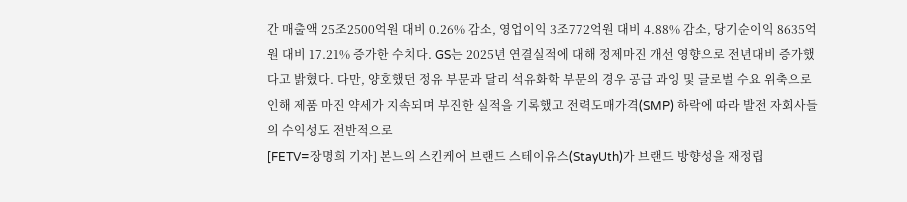간 매출액 25조2500억원 대비 0.26% 감소, 영업이익 3조772억원 대비 4.88% 감소, 당기순이익 8635억원 대비 17.21% 증가한 수치다. GS는 2025년 연결실적에 대해 정제마진 개선 영향으로 전년대비 증가했다고 밝혔다. 다만, 양호했던 정유 부문과 달리 석유화학 부문의 경우 공급 과잉 및 글로벌 수요 위축으로 인해 제품 마진 약세가 지속되며 부진한 실적을 기록했고 전력도매가격(SMP) 하락에 따라 발전 자회사들의 수익성도 전반적으로
[FETV=장명희 기자] 본느의 스킨케어 브랜드 스테이유스(StayUth)가 브랜드 방향성을 재정립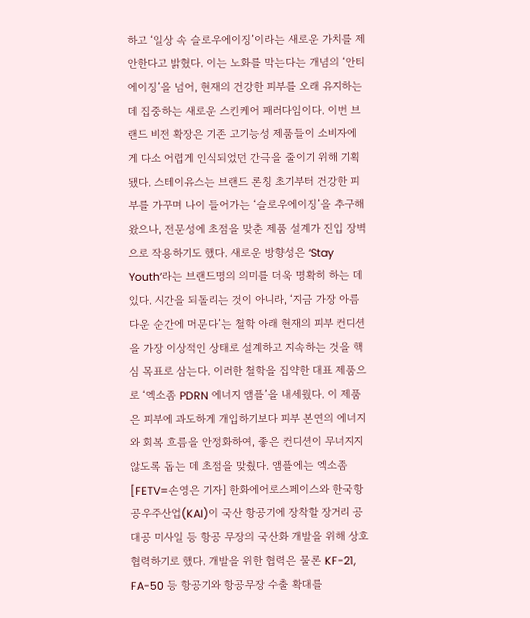하고 ‘일상 속 슬로우에이징’이라는 새로운 가치를 제안한다고 밝혔다. 이는 노화를 막는다는 개념의 ‘안티에이징’을 넘어, 현재의 건강한 피부를 오래 유지하는 데 집중하는 새로운 스킨케어 패러다임이다. 이번 브랜드 비전 확장은 기존 고기능성 제품들이 소비자에게 다소 어렵게 인식되었던 간극을 줄이기 위해 기획됐다. 스테이유스는 브랜드 론칭 초기부터 건강한 피부를 가꾸며 나이 들어가는 ‘슬로우에이징’을 추구해왔으나, 전문성에 초점을 맞춘 제품 설계가 진입 장벽으로 작용하기도 했다. 새로운 방향성은 ‘Stay Youth’라는 브랜드명의 의미를 더욱 명확히 하는 데 있다. 시간을 되돌리는 것이 아니라, ‘지금 가장 아름다운 순간에 머문다’는 철학 아래 현재의 피부 컨디션을 가장 이상적인 상태로 설계하고 지속하는 것을 핵심 목표로 삼는다. 이러한 철학을 집약한 대표 제품으로 ‘엑소좀 PDRN 에너지 앰플’을 내세웠다. 이 제품은 피부에 과도하게 개입하기보다 피부 본연의 에너지와 회복 흐름을 안정화하여, 좋은 컨디션이 무너지지 않도록 돕는 데 초점을 맞췄다. 앰플에는 엑소좀
[FETV=손영은 기자] 한화에어로스페이스와 한국항공우주산업(KAI)이 국산 항공기에 장착할 장거리 공대공 미사일 등 항공 무장의 국산화 개발을 위해 상호 협력하기로 했다. 개발을 위한 협력은 물론 KF-21, FA-50 등 항공기와 항공무장 수출 확대를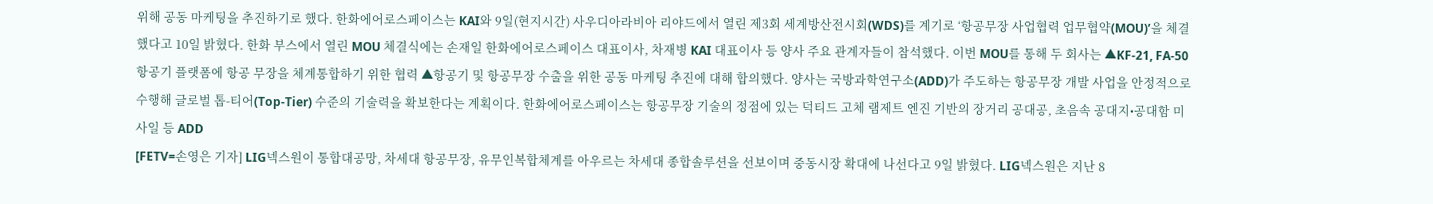위해 공동 마케팅을 추진하기로 했다. 한화에어로스페이스는 KAI와 9일(현지시간) 사우디아라비아 리야드에서 열린 제3회 세계방산전시회(WDS)를 계기로 ‘항공무장 사업협력 업무협약(MOU)’을 체결했다고 10일 밝혔다. 한화 부스에서 열린 MOU 체결식에는 손재일 한화에어로스페이스 대표이사, 차재병 KAI 대표이사 등 양사 주요 관계자들이 참석했다. 이번 MOU를 통해 두 회사는 ▲KF-21, FA-50 항공기 플랫폼에 항공 무장을 체계통합하기 위한 협력 ▲항공기 및 항공무장 수출을 위한 공동 마케팅 추진에 대해 합의했다. 양사는 국방과학연구소(ADD)가 주도하는 항공무장 개발 사업을 안정적으로 수행해 글로벌 톱-티어(Top-Tier) 수준의 기술력을 확보한다는 계획이다. 한화에어로스페이스는 항공무장 기술의 정점에 있는 덕티드 고체 램제트 엔진 기반의 장거리 공대공, 초음속 공대지•공대함 미사일 등 ADD
[FETV=손영은 기자] LIG넥스원이 통합대공망, 차세대 항공무장, 유무인복합체계를 아우르는 차세대 종합솔루션을 선보이며 중동시장 확대에 나선다고 9일 밝혔다. LIG넥스원은 지난 8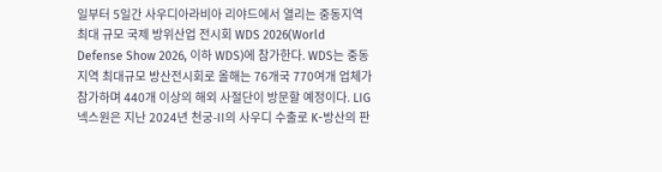일부터 5일간 사우디아라비아 리야드에서 열리는 중동지역 최대 규모 국제 방위산업 전시회 WDS 2026(World Defense Show 2026, 이하 WDS)에 참가한다. WDS는 중동지역 최대규모 방산전시회로 올해는 76개국 770여개 업체가 참가하며 440개 이상의 해외 사절단이 방문할 예정이다. LIG넥스원은 지난 2024년 천궁-II의 사우디 수출로 K-방산의 판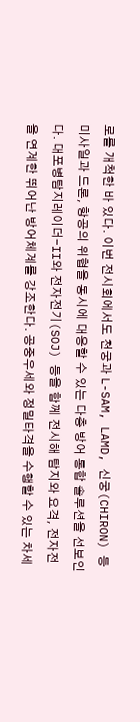로를 개척한 바 있다. 이번 전시회에서도 천궁과 L-SAM, LAMD, 신궁(CHIRON) 등 미사일과 드론, 항공의 위협을 동시에 대응할 수 있는 다층 방어 통합 솔루션을 선보인다. 대포병탐지레이더-II와 전자전기(SOJ) 등을 함께 전시해 탐지와 요격, 전자전을 연계한 뛰어난 방어체계를 강조한다. 공중우세와 정밀타격을 수행할 수 있는 차세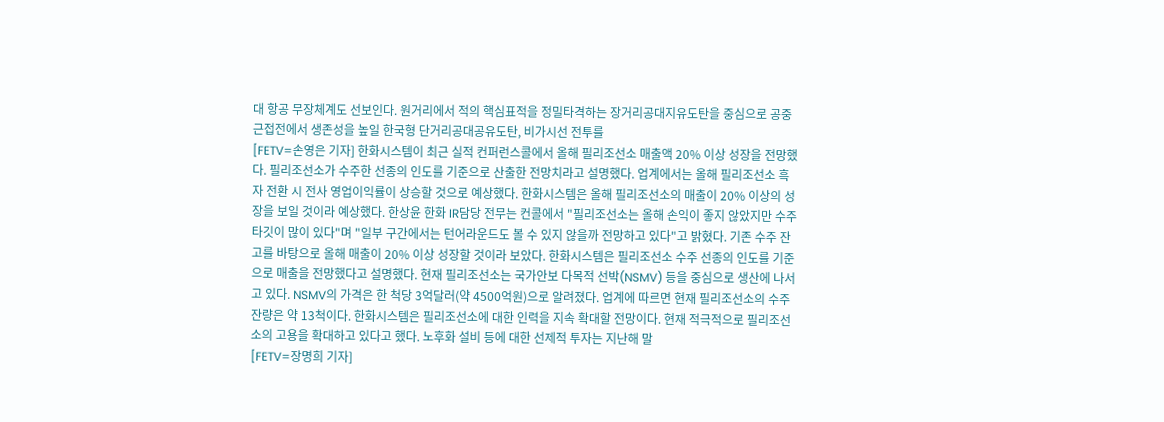대 항공 무장체계도 선보인다. 원거리에서 적의 핵심표적을 정밀타격하는 장거리공대지유도탄을 중심으로 공중 근접전에서 생존성을 높일 한국형 단거리공대공유도탄, 비가시선 전투를
[FETV=손영은 기자] 한화시스템이 최근 실적 컨퍼런스콜에서 올해 필리조선소 매출액 20% 이상 성장을 전망했다. 필리조선소가 수주한 선종의 인도를 기준으로 산출한 전망치라고 설명했다. 업계에서는 올해 필리조선소 흑자 전환 시 전사 영업이익률이 상승할 것으로 예상했다. 한화시스템은 올해 필리조선소의 매출이 20% 이상의 성장을 보일 것이라 예상했다. 한상윤 한화 IR담당 전무는 컨콜에서 "필리조선소는 올해 손익이 좋지 않았지만 수주 타깃이 많이 있다"며 "일부 구간에서는 턴어라운드도 볼 수 있지 않을까 전망하고 있다"고 밝혔다. 기존 수주 잔고를 바탕으로 올해 매출이 20% 이상 성장할 것이라 보았다. 한화시스템은 필리조선소 수주 선종의 인도를 기준으로 매출을 전망했다고 설명했다. 현재 필리조선소는 국가안보 다목적 선박(NSMV) 등을 중심으로 생산에 나서고 있다. NSMV의 가격은 한 척당 3억달러(약 4500억원)으로 알려졌다. 업계에 따르면 현재 필리조선소의 수주 잔량은 약 13척이다. 한화시스템은 필리조선소에 대한 인력을 지속 확대할 전망이다. 현재 적극적으로 필리조선소의 고용을 확대하고 있다고 했다. 노후화 설비 등에 대한 선제적 투자는 지난해 말
[FETV=장명희 기자]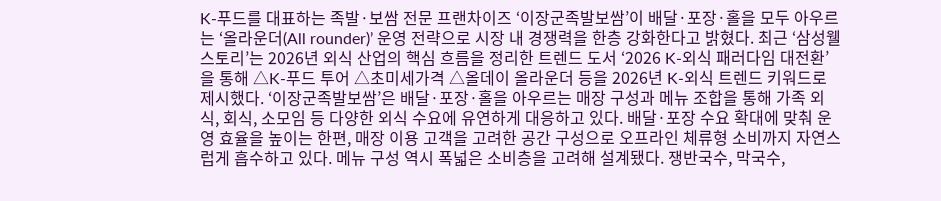K-푸드를 대표하는 족발·보쌈 전문 프랜차이즈 ‘이장군족발보쌈’이 배달·포장·홀을 모두 아우르는 ‘올라운더(All rounder)’ 운영 전략으로 시장 내 경쟁력을 한층 강화한다고 밝혔다. 최근 ‘삼성웰스토리’는 2026년 외식 산업의 핵심 흐름을 정리한 트렌드 도서 ‘2026 K-외식 패러다임 대전환’을 통해 △K-푸드 투어 △초미세가격 △올데이 올라운더 등을 2026년 K-외식 트렌드 키워드로 제시했다. ‘이장군족발보쌈’은 배달·포장·홀을 아우르는 매장 구성과 메뉴 조합을 통해 가족 외식, 회식, 소모임 등 다양한 외식 수요에 유연하게 대응하고 있다. 배달·포장 수요 확대에 맞춰 운영 효율을 높이는 한편, 매장 이용 고객을 고려한 공간 구성으로 오프라인 체류형 소비까지 자연스럽게 흡수하고 있다. 메뉴 구성 역시 폭넓은 소비층을 고려해 설계됐다. 쟁반국수, 막국수,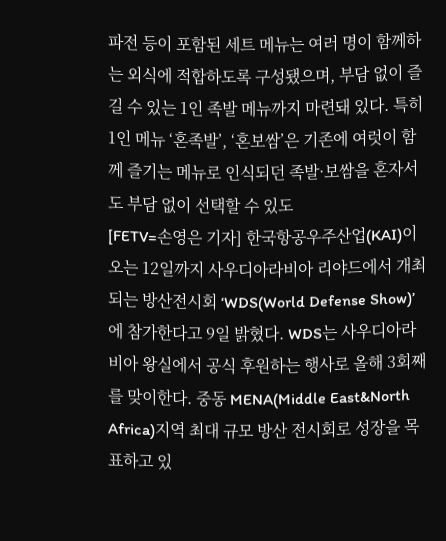파전 등이 포함된 세트 메뉴는 여러 명이 함께하는 외식에 적합하도록 구성됐으며, 부담 없이 즐길 수 있는 1인 족발 메뉴까지 마련돼 있다. 특히 1인 메뉴 ‘혼족발’, ‘혼보쌈’은 기존에 여럿이 함께 즐기는 메뉴로 인식되던 족발·보쌈을 혼자서도 부담 없이 선택할 수 있도
[FETV=손영은 기자] 한국항공우주산업(KAI)이 오는 12일까지 사우디아라비아 리야드에서 개최되는 방산전시회 ‘WDS(World Defense Show)’에 참가한다고 9일 밝혔다. WDS는 사우디아라비아 왕실에서 공식 후원하는 행사로 올해 3회째를 맞이한다. 중동 MENA(Middle East&North Africa)지역 최대 규모 방산 전시회로 성장을 목표하고 있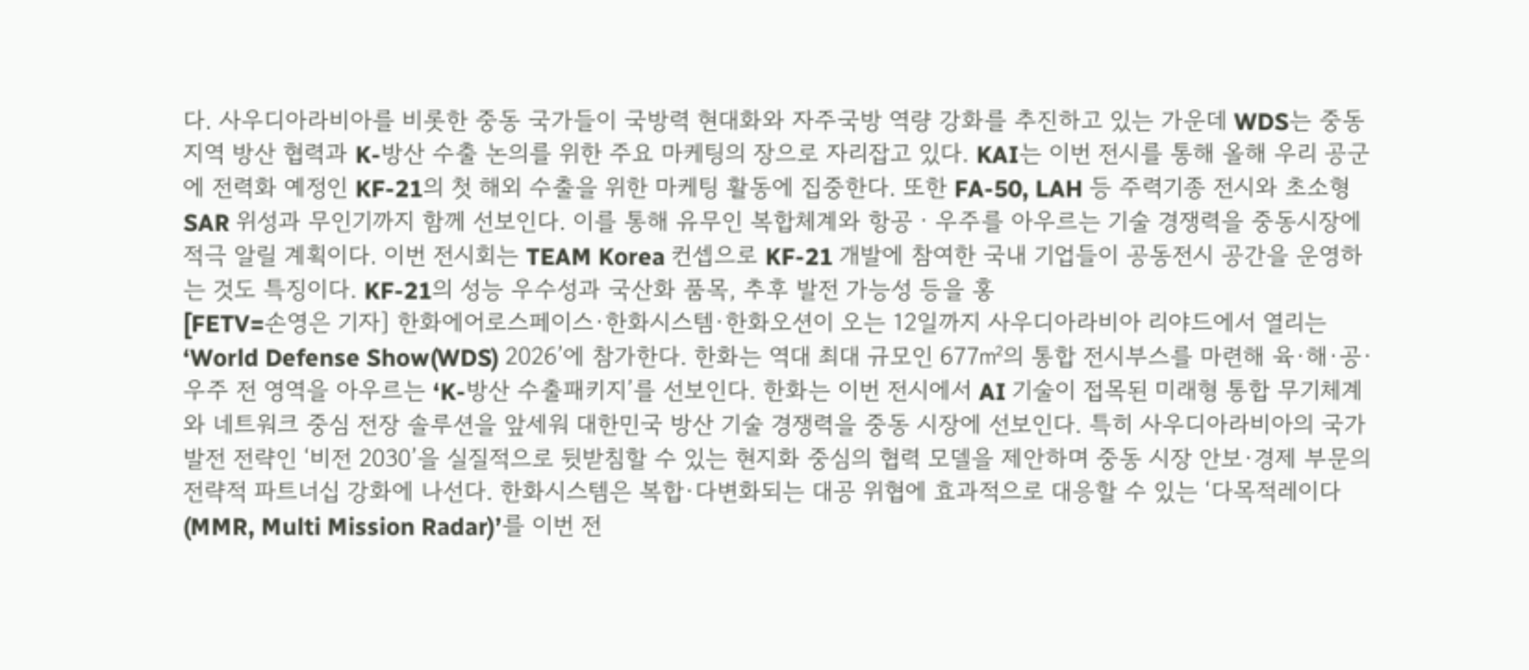다. 사우디아라비아를 비롯한 중동 국가들이 국방력 현대화와 자주국방 역량 강화를 추진하고 있는 가운데 WDS는 중동지역 방산 협력과 K-방산 수출 논의를 위한 주요 마케팅의 장으로 자리잡고 있다. KAI는 이번 전시를 통해 올해 우리 공군에 전력화 예정인 KF-21의 첫 해외 수출을 위한 마케팅 활동에 집중한다. 또한 FA-50, LAH 등 주력기종 전시와 초소형 SAR 위성과 무인기까지 함께 선보인다. 이를 통해 유무인 복합체계와 항공ㆍ우주를 아우르는 기술 경쟁력을 중동시장에 적극 알릴 계획이다. 이번 전시회는 TEAM Korea 컨셉으로 KF-21 개발에 참여한 국내 기업들이 공동전시 공간을 운영하는 것도 특징이다. KF-21의 성능 우수성과 국산화 품목, 추후 발전 가능성 등을 홍
[FETV=손영은 기자] 한화에어로스페이스·한화시스템·한화오션이 오는 12일까지 사우디아라비아 리야드에서 열리는 ‘World Defense Show(WDS) 2026’에 참가한다. 한화는 역대 최대 규모인 677㎡의 통합 전시부스를 마련해 육·해·공·우주 전 영역을 아우르는 ‘K-방산 수출패키지’를 선보인다. 한화는 이번 전시에서 AI 기술이 접목된 미래형 통합 무기체계와 네트워크 중심 전장 솔루션을 앞세워 대한민국 방산 기술 경쟁력을 중동 시장에 선보인다. 특히 사우디아라비아의 국가 발전 전략인 ‘비전 2030’을 실질적으로 뒷받침할 수 있는 현지화 중심의 협력 모델을 제안하며 중동 시장 안보·경제 부문의 전략적 파트너십 강화에 나선다. 한화시스템은 복합·다변화되는 대공 위협에 효과적으로 대응할 수 있는 ‘다목적레이다(MMR, Multi Mission Radar)’를 이번 전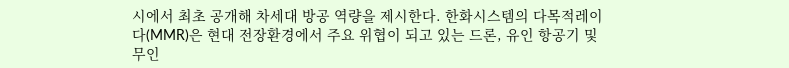시에서 최초 공개해 차세대 방공 역량을 제시한다. 한화시스템의 다목적레이다(MMR)은 현대 전장환경에서 주요 위협이 되고 있는 드론, 유인 항공기 및 무인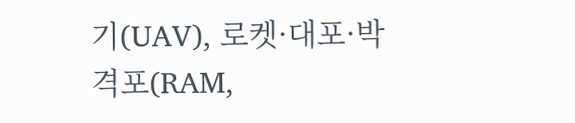기(UAV), 로켓·대포·박격포(RAM,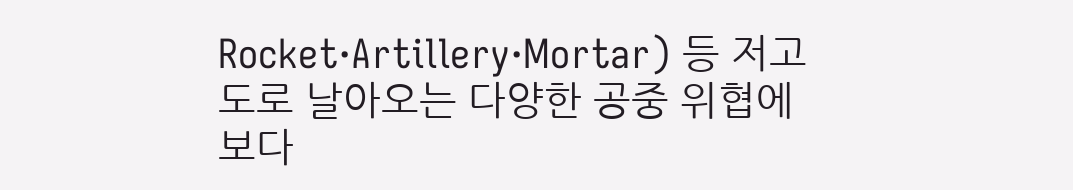Rocket·Artillery·Mortar) 등 저고도로 날아오는 다양한 공중 위협에 보다